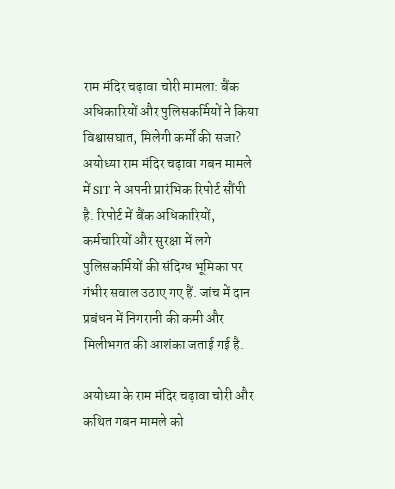राम मंदिर चढ़ावा चोरी मामला: बैंक अधिकारियों और पुलिसकर्मियों ने किया विश्वासघात, मिलेगी कर्मों की सजा?
अयोध्या राम मंदिर चढ़ावा गबन मामले में SIT ने अपनी प्रारंभिक रिपोर्ट सौंपी है. रिपोर्ट में बैंक अधिकारियों, कर्मचारियों और सुरक्षा में लगे पुलिसकर्मियों की संदिग्ध भूमिका पर गंभीर सवाल उठाए गए हैं. जांच में दान प्रबंधन में निगरानी की कमी और मिलीभगत की आशंका जताई गई है.

अयोध्या के राम मंदिर चढ़ावा चोरी और कथित गबन मामले को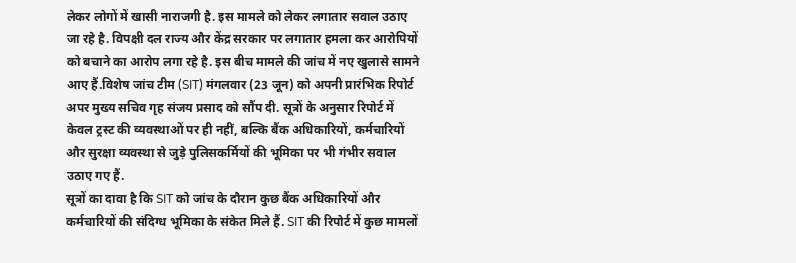लेकर लोगों में खासी नाराजगी है. इस मामले को लेकर लगातार सवाल उठाए जा रहे है. विपक्षी दल राज्य और केंद्र सरकार पर लगातार हमला कर आरोपियों को बचाने का आरोप लगा रहे है. इस बीच मामले की जांच में नए खुलासे सामने आए हैं.विशेष जांच टीम (SIT) मंगलवार (23 जून) को अपनी प्रारंभिक रिपोर्ट अपर मुख्य सचिव गृह संजय प्रसाद को सौंप दी. सूत्रों के अनुसार रिपोर्ट में केवल ट्रस्ट की व्यवस्थाओं पर ही नहीं, बल्कि बैंक अधिकारियों, कर्मचारियों और सुरक्षा व्यवस्था से जुड़े पुलिसकर्मियों की भूमिका पर भी गंभीर सवाल उठाए गए हैं.
सूत्रों का दावा है कि SIT को जांच के दौरान कुछ बैंक अधिकारियों और कर्मचारियों की संदिग्ध भूमिका के संकेत मिले हैं. SIT की रिपोर्ट में कुछ मामलों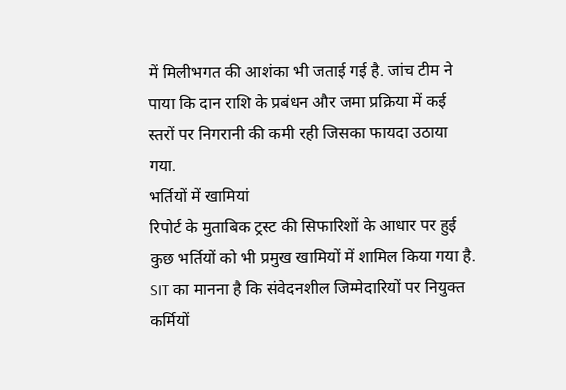में मिलीभगत की आशंका भी जताई गई है. जांच टीम ने पाया कि दान राशि के प्रबंधन और जमा प्रक्रिया में कई स्तरों पर निगरानी की कमी रही जिसका फायदा उठाया गया.
भर्तियों में खामियां
रिपोर्ट के मुताबिक ट्रस्ट की सिफारिशों के आधार पर हुई कुछ भर्तियों को भी प्रमुख खामियों में शामिल किया गया है. SIT का मानना है कि संवेदनशील जिम्मेदारियों पर नियुक्त कर्मियों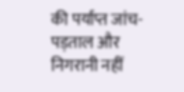की पर्याप्त जांच-पड़ताल और निगरानी नहीं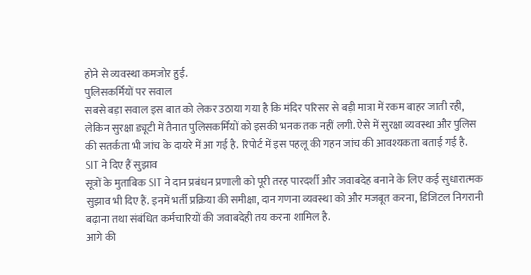होने से व्यवस्था कमजोर हुई.
पुलिसकर्मियों पर सवाल
सबसे बड़ा सवाल इस बात को लेकर उठाया गया है कि मंदिर परिसर से बड़ी मात्रा में रकम बाहर जाती रही, लेकिन सुरक्षा ड्यूटी में तैनात पुलिसकर्मियों को इसकी भनक तक नहीं लगी. ऐसे में सुरक्षा व्यवस्था और पुलिस की सतर्कता भी जांच के दायरे में आ गई है. रिपोर्ट में इस पहलू की गहन जांच की आवश्यकता बताई गई है.
SIT ने दिए हैं सुझाव
सूत्रों के मुताबिक SIT ने दान प्रबंधन प्रणाली को पूरी तरह पारदर्शी और जवाबदेह बनाने के लिए कई सुधारात्मक सुझाव भी दिए हैं. इनमें भर्ती प्रक्रिया की समीक्षा, दान गणना व्यवस्था को और मजबूत करना, डिजिटल निगरानी बढ़ाना तथा संबंधित कर्मचारियों की जवाबदेही तय करना शामिल है.
आगे की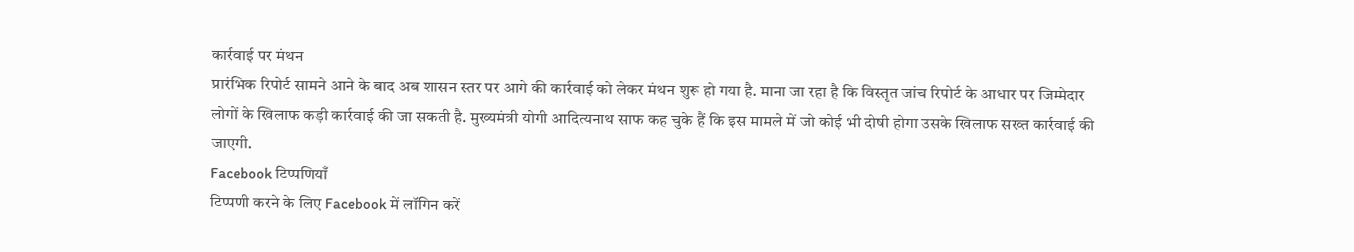कार्रवाई पर मंथन
प्रारंभिक रिपोर्ट सामने आने के बाद अब शासन स्तर पर आगे की कार्रवाई को लेकर मंथन शुरू हो गया है. माना जा रहा है कि विस्तृत जांच रिपोर्ट के आधार पर जिम्मेदार लोगों के खिलाफ कड़ी कार्रवाई की जा सकती है. मुख्यमंत्री योगी आदित्यनाथ साफ कह चुके हैं कि इस मामले में जो कोई भी दोषी होगा उसके खिलाफ सख्त कार्रवाई की जाएगी.
Facebook टिप्पणियाँ
टिप्पणी करने के लिए Facebook में लॉगिन करें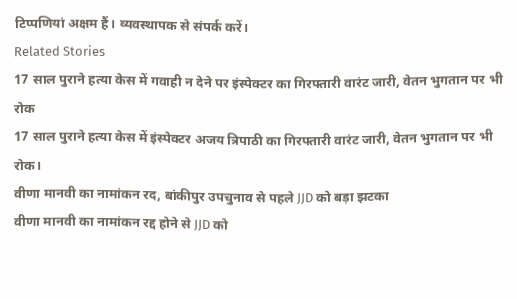टिप्पणियां अक्षम हैं। व्यवस्थापक से संपर्क करें।
Related Stories
17 साल पुराने हत्या केस में गवाही न देने पर इंस्पेक्टर का गिरफ्तारी वारंट जारी, वेतन भुगतान पर भी रोक
17 साल पुराने हत्या केस में इंस्पेक्टर अजय त्रिपाठी का गिरफ्तारी वारंट जारी, वेतन भुगतान पर भी रोक।
वीणा मानवी का नामांकन रद, बांकीपुर उपचुनाव से पहले JJD को बड़ा झटका
वीणा मानवी का नामांकन रद्द होने से JJD को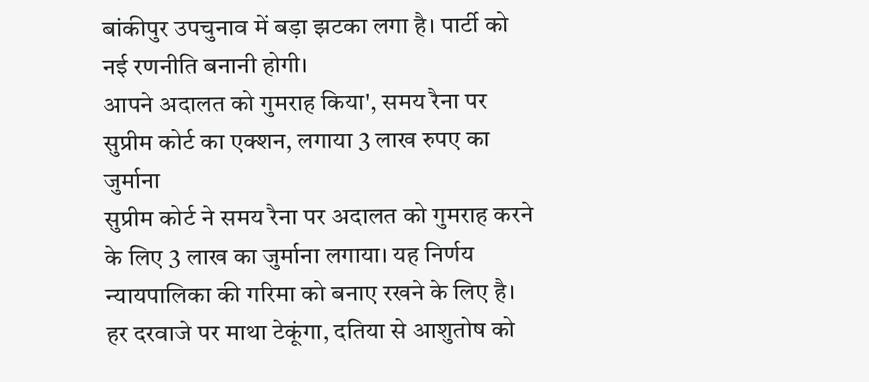बांकीपुर उपचुनाव में बड़ा झटका लगा है। पार्टी को नई रणनीति बनानी होगी।
आपने अदालत को गुमराह किया', समय रैना पर सुप्रीम कोर्ट का एक्शन, लगाया 3 लाख रुपए का जुर्माना
सुप्रीम कोर्ट ने समय रैना पर अदालत को गुमराह करने के लिए 3 लाख का जुर्माना लगाया। यह निर्णय न्यायपालिका की गरिमा को बनाए रखने के लिए है।
हर दरवाजे पर माथा टेकूंगा, दतिया से आशुतोष को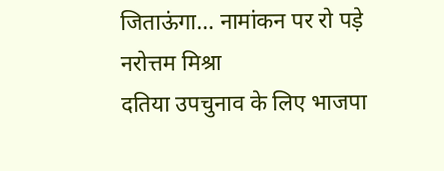जिताऊंगा… नामांकन पर रो पड़े नरोत्तम मिश्रा
दतिया उपचुनाव के लिए भाजपा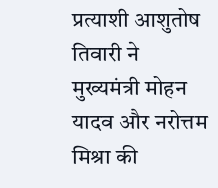प्रत्याशी आशुतोष तिवारी ने मुख्यमंत्री मोहन यादव और नरोत्तम मिश्रा की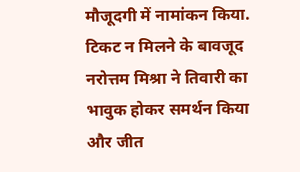मौजूदगी में नामांकन किया. टिकट न मिलने के बावजूद नरोत्तम मिश्रा ने तिवारी का भावुक होकर समर्थन किया और जीत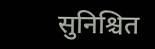सुनिश्चित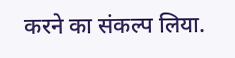करने का संकल्प लिया.